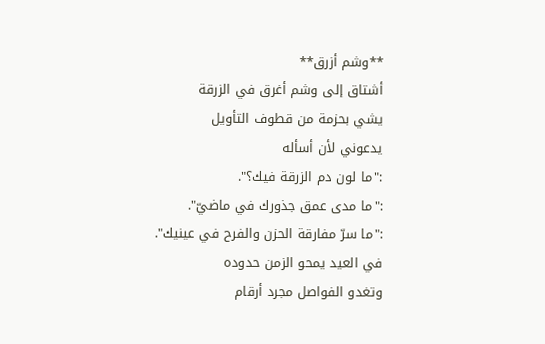**وشم أزرق**
أشتاق إلى وشم أغرق في الزرقة
يشي بحزمة من قطوف التأويل
يدعوني لأن أسأله
:"ما لون دم الزرقة فيك؟".
:"ما مدى عمق جذورك في ماضيّ".
:"ما سرّ مفارقة الحزن والفرح في عينيك".
في العيد يمحو الزمن حدوده
وتغدو الفواصل مجرد أرقام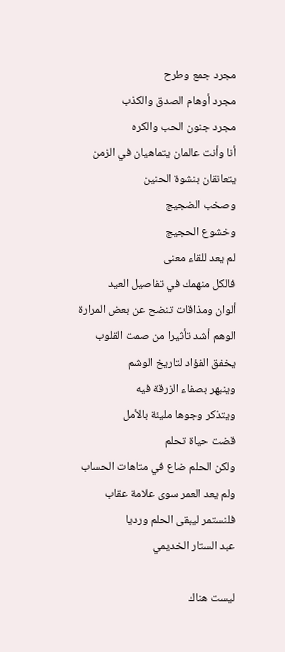مجرد جمع وطرح
مجرد أوهام الصدق والكذب
مجرد جنون الحب والكره
أنا وأنت عالمان يتماهيان في الزمن
يتعانقان بنشوة الحنين
وصخب الضجيج
وخشوع الحجيج
لم يعد للقاء معنى
فالكل منهمك في تفاصيل العيد
ألوان ومذاقات تنضح عن بعض المرارة
الوهم أشد تأثيرا من صمت القلوب
يخفق الفؤاد لتاريخ الوشم
وينبهر بصفاء الزرقة فيه
ويتذكر وجوها مليئة بالأمل
قضت حياة تحلم
ولكن الحلم ضاع في متاهات الحساب
ولم يعد العمر سوى علامة عقاب
فلنستمر ليبقى الحلم ورديا
عبد الستار الخديمي

ليست هناك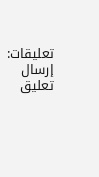تعليقات:
إرسال تعليق